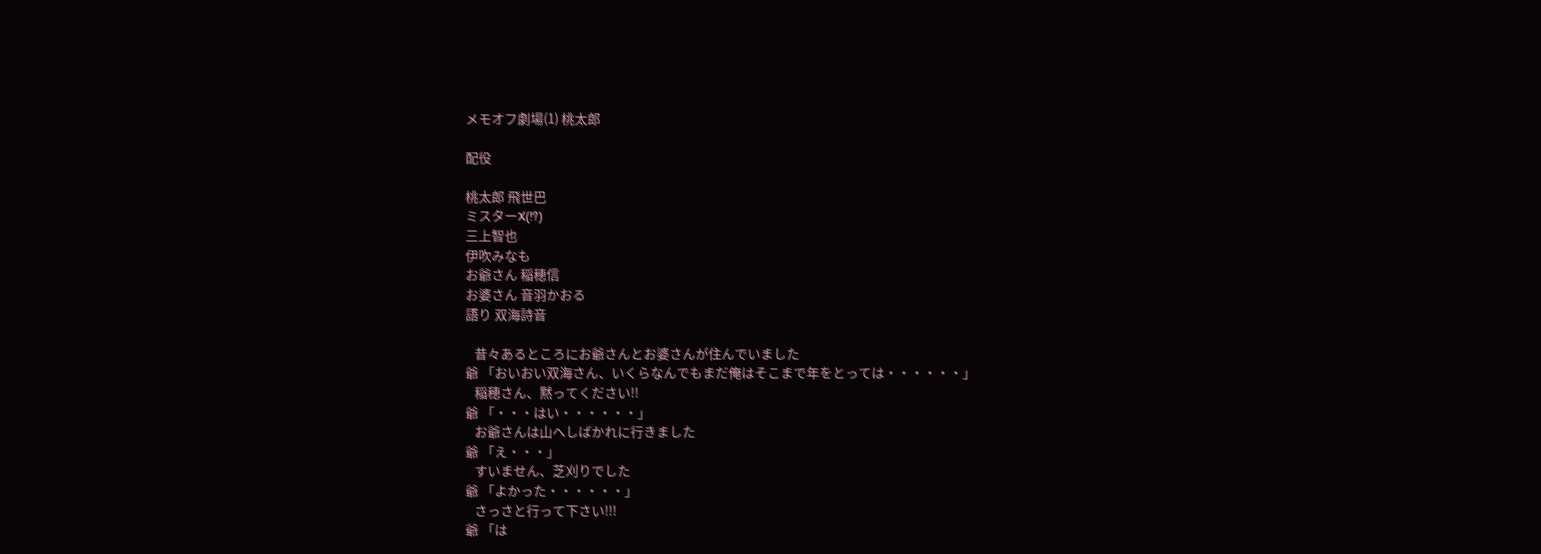メモオフ劇場(1) 桃太郎

配役

桃太郎 飛世巴
ミスターX(!?)
三上智也
伊吹みなも
お爺さん 稲穂信
お婆さん 音羽かおる
語り 双海詩音

   昔々あるところにお爺さんとお婆さんが住んでいました
爺 「おいおい双海さん、いくらなんでもまだ俺はそこまで年をとっては・・・・・・」
   稲穂さん、黙ってください!!
爺 「・・・はい・・・・・・」
   お爺さんは山へしばかれに行きました
爺 「え・・・」
   すいません、芝刈りでした
爺 「よかった・・・・・・」
   さっさと行って下さい!!!
爺 「は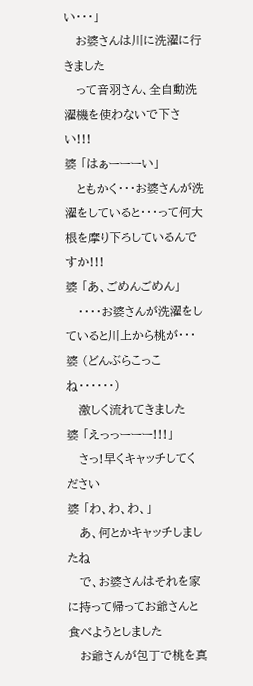い・・・」
   お婆さんは川に洗濯に行きました
   って音羽さん、全自動洗濯機を使わないで下さい!!!
婆 「はぁーーーい」
   ともかく・・・お婆さんが洗濯をしていると・・・って何大根を摩り下ろしているんですか!!!
婆 「あ、ごめんごめん」
   ・・・・お婆さんが洗濯をしていると川上から桃が・・・
婆 (どんぶらこっこね・・・・・・)
   激しく流れてきました
婆 「えっっーーー!!!」
   さっ!早くキャッチしてください
婆 「わ、わ、わ、」
   あ、何とかキャッチしましたね
   で、お婆さんはそれを家に持って帰ってお爺さんと食べようとしました
   お爺さんが包丁で桃を真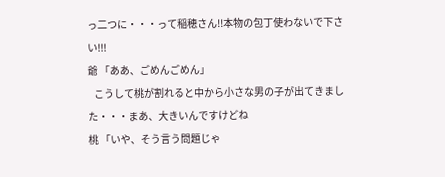っ二つに・・・って稲穂さん!!本物の包丁使わないで下さい!!!
爺 「ああ、ごめんごめん」
   こうして桃が割れると中から小さな男の子が出てきました・・・まあ、大きいんですけどね
桃 「いや、そう言う問題じゃ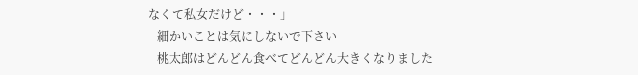なくて私女だけど・・・」
   細かいことは気にしないで下さい
   桃太郎はどんどん食べてどんどん大きくなりました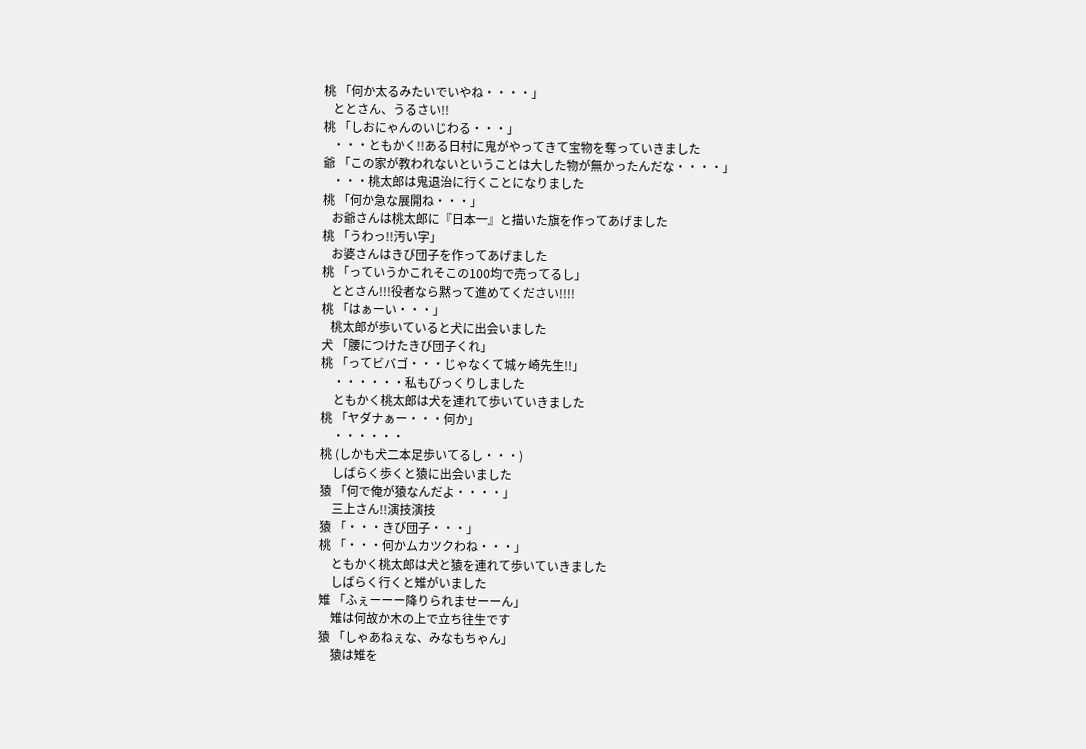桃 「何か太るみたいでいやね・・・・」
   ととさん、うるさい!!
桃 「しおにゃんのいじわる・・・」
   ・・・ともかく!!ある日村に鬼がやってきて宝物を奪っていきました
爺 「この家が教われないということは大した物が無かったんだな・・・・」
   ・・・桃太郎は鬼退治に行くことになりました
桃 「何か急な展開ね・・・」
   お爺さんは桃太郎に『日本一』と描いた旗を作ってあげました
桃 「うわっ!!汚い字」
   お婆さんはきび団子を作ってあげました
桃 「っていうかこれそこの100均で売ってるし」
   ととさん!!!役者なら黙って進めてください!!!!
桃 「はぁーい・・・」
   桃太郎が歩いていると犬に出会いました
犬 「腰につけたきび団子くれ」
桃 「ってビバゴ・・・じゃなくて城ヶ崎先生!!」
    ・・・・・・私もびっくりしました
    ともかく桃太郎は犬を連れて歩いていきました
桃 「ヤダナぁー・・・何か」
    ・・・・・・
桃 (しかも犬二本足歩いてるし・・・)
    しばらく歩くと猿に出会いました
猿 「何で俺が猿なんだよ・・・・」
    三上さん!!演技演技
猿 「・・・きび団子・・・」
桃 「・・・何かムカツクわね・・・」
    ともかく桃太郎は犬と猿を連れて歩いていきました
    しばらく行くと雉がいました
雉 「ふぇーーー降りられませーーん」
    雉は何故か木の上で立ち往生です
猿 「しゃあねぇな、みなもちゃん」
    猿は雉を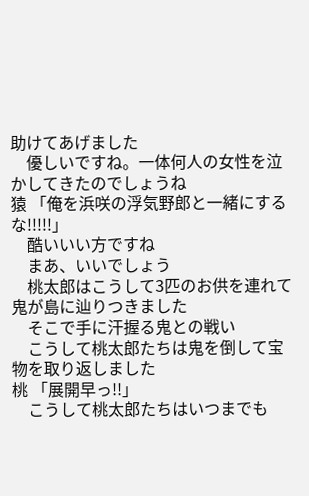助けてあげました
    優しいですね。一体何人の女性を泣かしてきたのでしょうね
猿 「俺を浜咲の浮気野郎と一緒にするな!!!!!」
    酷いいい方ですね
    まあ、いいでしょう
    桃太郎はこうして3匹のお供を連れて鬼が島に辿りつきました
    そこで手に汗握る鬼との戦い
    こうして桃太郎たちは鬼を倒して宝物を取り返しました
桃 「展開早っ!!」
    こうして桃太郎たちはいつまでも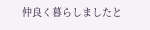仲良く暮らしましたと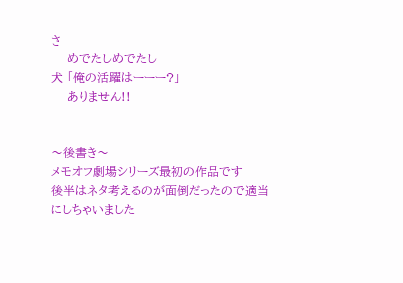さ
    めでたしめでたし
犬 「俺の活躍はーーー?」
    ありません!!


〜後書き〜
メモオフ劇場シリーズ最初の作品です
後半はネタ考えるのが面倒だったので適当にしちゃいました